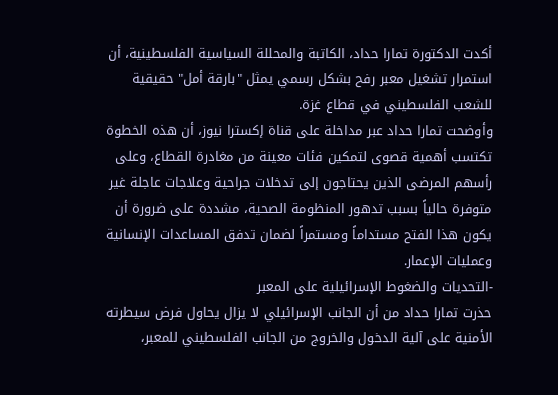أكدت الدكتورة تمارا حداد، الكاتبة والمحللة السياسية الفلسطينية، أن استمرار تشغيل معبر رفح بشكل رسمي يمثل "بارقة أمل" حقيقية للشعب الفلسطيني في قطاع غزة.
وأوضحت تمارا حداد عبر مداخلة على قناة إكسترا نيوز، أن هذه الخطوة تكتسب أهمية قصوى لتمكين فئات معينة من مغادرة القطاع، وعلى رأسهم المرضى الذين يحتاجون إلى تدخلات جراحية وعلاجات عاجلة غير متوفرة حالياً بسبب تدهور المنظومة الصحية، مشددة على ضرورة أن يكون هذا الفتح مستداماً ومستمراً لضمان تدفق المساعدات الإنسانية وعمليات الإعمار.
-التحديات والضغوط الإسرائيلية على المعبر
حذرت تمارا حداد من أن الجانب الإسرائيلي لا يزال يحاول فرض سيطرته الأمنية على آلية الدخول والخروج من الجانب الفلسطيني للمعبر،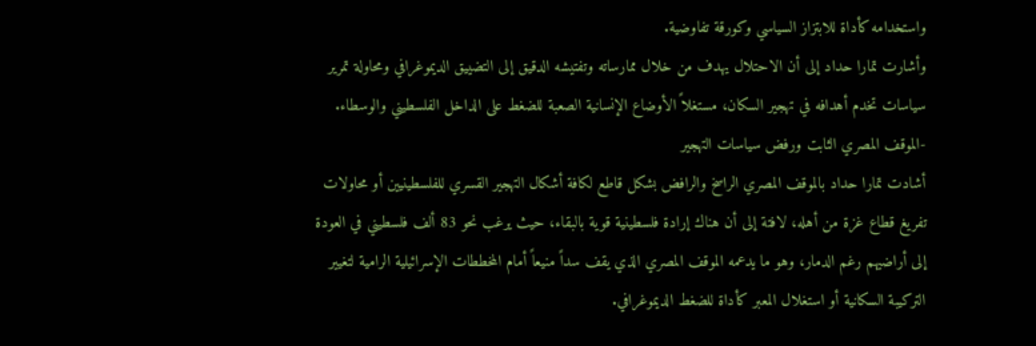واستخدامه كأداة للابتزاز السياسي وكورقة تفاوضية.
وأشارت تمارا حداد إلى أن الاحتلال يهدف من خلال ممارساته وتفتيشه الدقيق إلى التضييق الديموغرافي ومحاولة تمرير سياسات تخدم أهدافه في تهجير السكان، مستغلاً الأوضاع الإنسانية الصعبة للضغط على الداخل الفلسطيني والوسطاء.
-الموقف المصري الثابت ورفض سياسات التهجير
أشادت تمارا حداد بالموقف المصري الراسخ والرافض بشكل قاطع لكافة أشكال التهجير القسري للفلسطينيين أو محاولات تفريغ قطاع غزة من أهله، لافتة إلى أن هناك إرادة فلسطينية قوية بالبقاء، حيث يرغب نحو 83 ألف فلسطيني في العودة إلى أراضيهم رغم الدمار، وهو ما يدعمه الموقف المصري الذي يقف سداً منيعاً أمام المخططات الإسرائيلية الرامية لتغيير التركيبة السكانية أو استغلال المعبر كأداة للضغط الديموغرافي.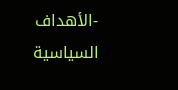-الأهداف السياسية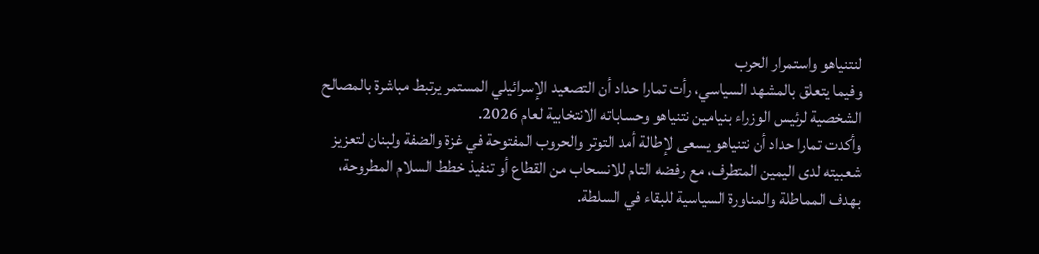لنتنياهو واستمرار الحرب
وفيما يتعلق بالمشهد السياسي، رأت تمارا حداد أن التصعيد الإسرائيلي المستمر يرتبط مباشرة بالمصالح الشخصية لرئيس الوزراء بنيامين نتنياهو وحساباته الانتخابية لعام 2026.
وأكدت تمارا حداد أن نتنياهو يسعى لإطالة أمد التوتر والحروب المفتوحة في غزة والضفة ولبنان لتعزيز شعبيته لدى اليمين المتطرف، مع رفضه التام للانسحاب من القطاع أو تنفيذ خطط السلام المطروحة، بهدف المماطلة والمناورة السياسية للبقاء في السلطة.